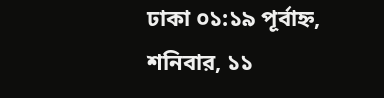ঢাকা ০১:১৯ পূর্বাহ্ন, শনিবার, ১১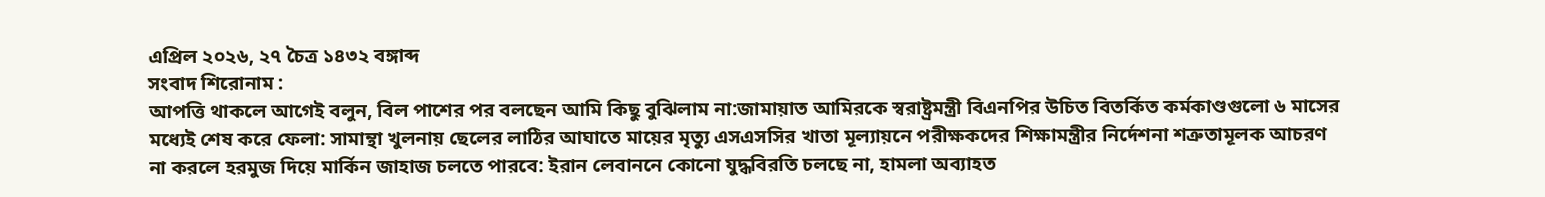এপ্রিল ২০২৬, ২৭ চৈত্র ১৪৩২ বঙ্গাব্দ
সংবাদ শিরোনাম :
আপত্তি থাকলে আগেই বলুন, বিল পাশের পর বলছেন আমি কিছু বুঝিলাম না:জামায়াত আমিরকে স্বরাষ্ট্রমন্ত্রী বিএনপির উচিত বিতর্কিত কর্মকাণ্ডগুলো ৬ মাসের মধ্যেই শেষ করে ফেলা: সামান্থা খুলনায় ছেলের লাঠির আঘাতে মায়ের মৃত্যু এসএসসির খাতা মূল্যায়নে পরীক্ষকদের শিক্ষামন্ত্রীর নির্দেশনা শত্রুতামূলক আচরণ না করলে হরমুজ দিয়ে মার্কিন জাহাজ চলতে পারবে: ইরান লেবাননে কোনো যুদ্ধবিরতি চলছে না, হামলা অব্যাহত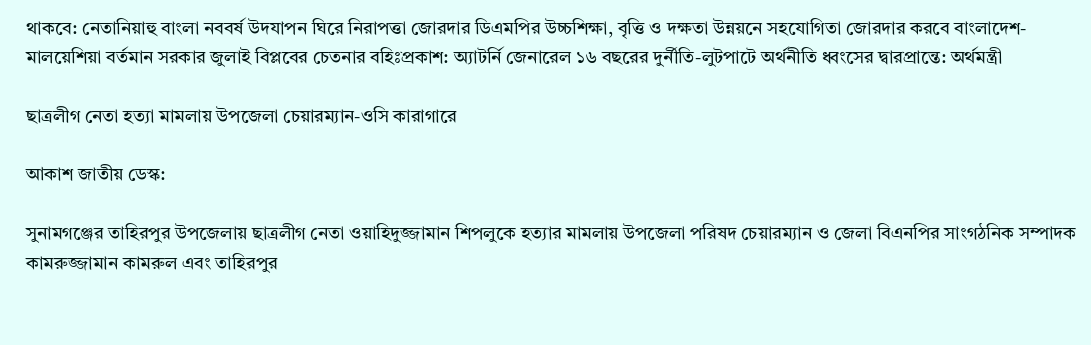থাকবে: নেতানিয়াহু বাংলা নববর্ষ উদযাপন ঘিরে নিরাপত্তা জোরদার ডিএমপির উচ্চশিক্ষা, বৃত্তি ও দক্ষতা উন্নয়নে সহযোগিতা জোরদার করবে বাংলাদেশ-মালয়েশিয়া বর্তমান সরকার জুলাই বিপ্লবের চেতনার বহিঃপ্রকাশ: অ্যাটর্নি জেনারেল ১৬ বছরের দুর্নীতি-লুটপাটে অর্থনীতি ধ্বংসের দ্বারপ্রান্তে: অর্থমন্ত্রী

ছাত্রলীগ নেতা হত্যা মামলায় উপজেলা চেয়ারম্যান-ওসি কারাগারে

আকাশ জাতীয় ডেস্ক:

সুনামগঞ্জের তাহিরপুর উপজেলায় ছাত্রলীগ নেতা ওয়াহিদুজ্জামান শিপলুকে হত্যার মামলায় উপজেলা পরিষদ চেয়ারম্যান ও জেলা বিএনপির সাংগঠনিক সম্পাদক কামরুজ্জামান কামরুল এবং তাহিরপুর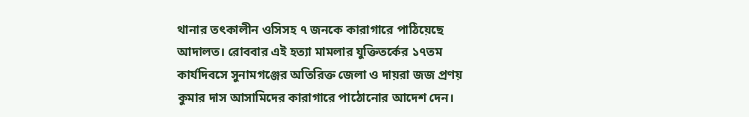থানার তৎকালীন ওসিসহ ৭ জনকে কারাগারে পাঠিয়েছে আদালত। রোববার এই হত্যা মামলার যুক্তিতর্কের ১৭তম কার্যদিবসে সুনামগঞ্জের অতিরিক্ত জেলা ও দায়রা জজ প্রণয় কুমার দাস আসামিদের কারাগারে পাঠোনোর আদেশ দেন।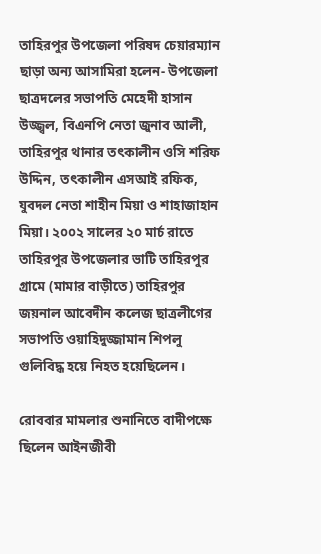তাহিরপুর উপজেলা পরিষদ চেয়ারম্যান ছাড়া অন্য আসামিরা হলেন- উপজেলা ছাত্রদলের সভাপতি মেহেদী হাসান উজ্জ্বল, বিএনপি নেতা জুনাব আলী, তাহিরপুর থানার তৎকালীন ওসি শরিফ উদ্দিন, তৎকালীন এসআই রফিক, যুবদল নেতা শাহীন মিয়া ও শাহাজাহান মিয়া। ২০০২ সালের ২০ মার্চ রাতে তাহিরপুর উপজেলার ভাটি তাহিরপুর গ্রামে (মামার বাড়ীতে) তাহিরপুর জয়নাল আবেদীন কলেজ ছাত্রলীগের সভাপতি ওয়াহিদুজ্জামান শিপলু গুলিবিদ্ধ হয়ে নিহত হয়েছিলেন।

রোববার মামলার শুনানিতে বাদীপক্ষে ছিলেন আইনজীবী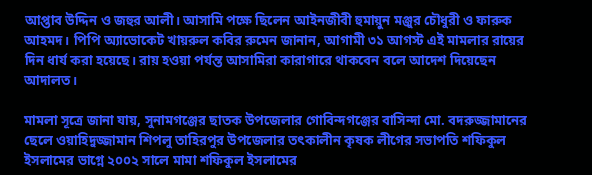আপ্তাব উদ্দিন ও জহুর আলী। আসামি পক্ষে ছিলেন আইনজীবী হুমায়ুন মঞ্জুর চৌধুরী ও ফারুক আহমদ। পিপি অ্যাভোকেট খায়রুল কবির রুমেন জানান, আগামী ৩১ আগস্ট এই মামলার রায়ের দিন ধার্য করা হয়েছে। রায় হওয়া পর্যন্ত আসামিরা কারাগারে থাকবেন বলে আদেশ দিয়েছেন আদালত।

মামলা সূত্রে জানা যায়, সুনামগঞ্জের ছাতক উপজেলার গোবিন্দগঞ্জের বাসিন্দা মো. বদরুজ্জামানের ছেলে ওয়াহিদুজ্জামান শিপলু তাহিরপুর উপজেলার তৎকালীন কৃষক লীগের সভাপতি শফিকুল ইসলামের ভাগ্নে ২০০২ সালে মামা শফিকুল ইসলামের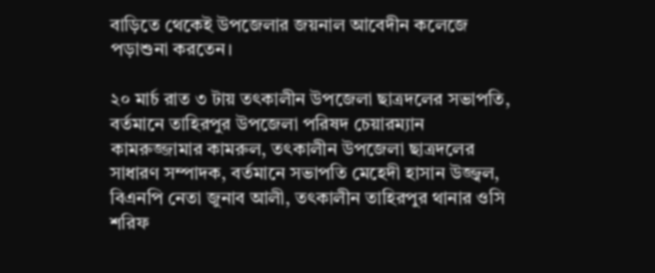বাড়িতে থেকেই উপজেলার জয়নাল আবেদীন কলেজে পড়াশুনা করতেন।

২০ মার্চ রাত ৩ টায় তৎকালীন উপজেলা ছাত্রদলের সভাপতি, বর্তমানে তাহিরপুর উপজেলা পরিষদ চেয়ারম্যান কামরুজ্জামার কামরুল, তৎকালীন উপজেলা ছাত্রদলের সাধারণ সম্পাদক, বর্তমানে সভাপতি মেহেদী হাসান উজ্জ্বল, বিএনপি নেতা জুনাব আলী, তৎকালীন তাহিরপুর থানার ওসি শরিফ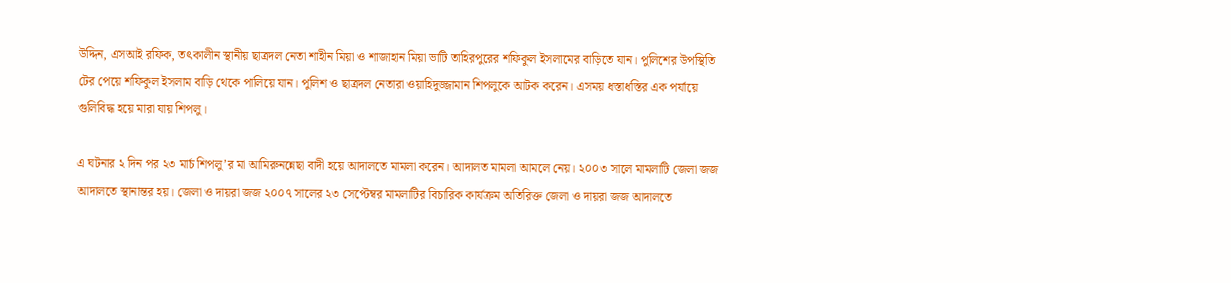উদ্দিন, এসআই রফিক, তৎকালীন স্থানীয় ছাত্রদল নেতা শাহীন মিয়া ও শাজাহান মিয়া ভাটি তাহিরপুরের শফিকুল ইসলামের বাড়িতে যান। পুলিশের উপস্থিতি টের পেয়ে শফিকুল ইসলাম বাড়ি থেকে পালিয়ে যান। পুলিশ ও ছাত্রদল নেতারা ওয়াহিদুজ্জামান শিপলুকে আটক করেন। এসময় ধস্তাধস্তির এক পর্যায়ে গুলিবিদ্ধ হয়ে মারা যায় শিপলু।

এ ঘটনার ২ দিন পর ২৩ মার্চ শিপলু’র মা আমিরুনন্নেছা বাদী হয়ে আদালতে মামলা করেন। আদালত মামলা আমলে নেয়। ২০০৩ সালে মামলাটি জেলা জজ আদালতে স্থানান্তর হয়। জেলা ও দায়রা জজ ২০০৭ সালের ২৩ সেপ্টেম্বর মামলাটির বিচারিক কার্যক্রম অতিরিক্ত জেলা ও দায়রা জজ আদালতে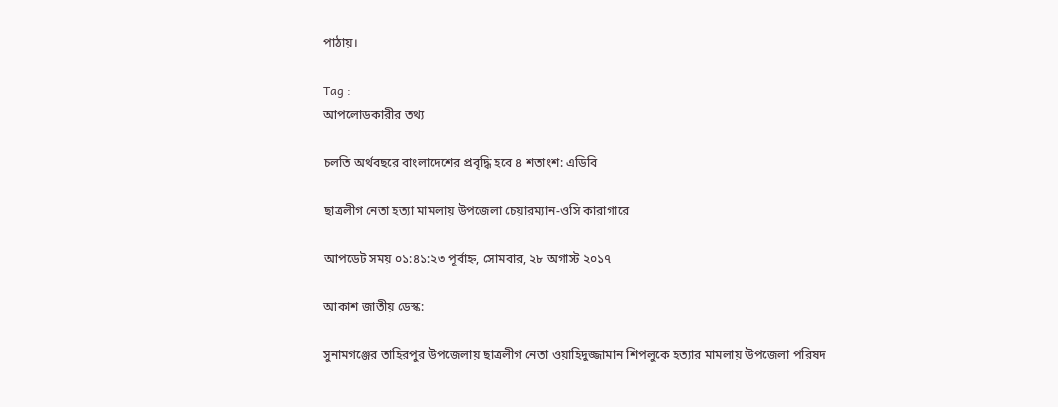পাঠায়।

Tag :
আপলোডকারীর তথ্য

চলতি অর্থবছরে বাংলাদেশের প্রবৃদ্ধি হবে ৪ শতাংশ: এডিবি

ছাত্রলীগ নেতা হত্যা মামলায় উপজেলা চেয়ারম্যান-ওসি কারাগারে

আপডেট সময় ০১:৪১:২৩ পূর্বাহ্ন, সোমবার, ২৮ অগাস্ট ২০১৭

আকাশ জাতীয় ডেস্ক:

সুনামগঞ্জের তাহিরপুর উপজেলায় ছাত্রলীগ নেতা ওয়াহিদুজ্জামান শিপলুকে হত্যার মামলায় উপজেলা পরিষদ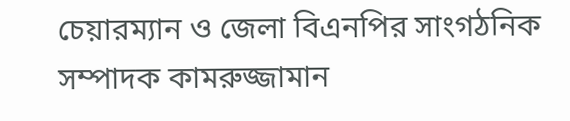চেয়ারম্যান ও জেলা বিএনপির সাংগঠনিক সম্পাদক কামরুজ্জামান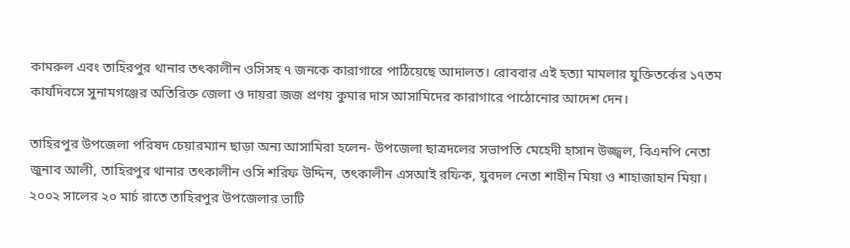কামরুল এবং তাহিরপুর থানার তৎকালীন ওসিসহ ৭ জনকে কারাগারে পাঠিয়েছে আদালত। রোববার এই হত্যা মামলার যুক্তিতর্কের ১৭তম কার্যদিবসে সুনামগঞ্জের অতিরিক্ত জেলা ও দায়রা জজ প্রণয় কুমার দাস আসামিদের কারাগারে পাঠোনোর আদেশ দেন।

তাহিরপুর উপজেলা পরিষদ চেয়ারম্যান ছাড়া অন্য আসামিরা হলেন- উপজেলা ছাত্রদলের সভাপতি মেহেদী হাসান উজ্জ্বল, বিএনপি নেতা জুনাব আলী, তাহিরপুর থানার তৎকালীন ওসি শরিফ উদ্দিন, তৎকালীন এসআই রফিক, যুবদল নেতা শাহীন মিয়া ও শাহাজাহান মিয়া। ২০০২ সালের ২০ মার্চ রাতে তাহিরপুর উপজেলার ভাটি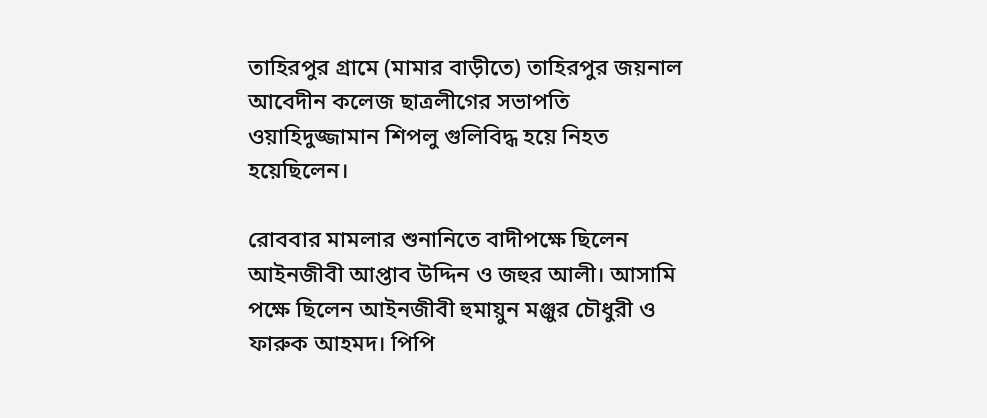তাহিরপুর গ্রামে (মামার বাড়ীতে) তাহিরপুর জয়নাল আবেদীন কলেজ ছাত্রলীগের সভাপতি ওয়াহিদুজ্জামান শিপলু গুলিবিদ্ধ হয়ে নিহত হয়েছিলেন।

রোববার মামলার শুনানিতে বাদীপক্ষে ছিলেন আইনজীবী আপ্তাব উদ্দিন ও জহুর আলী। আসামি পক্ষে ছিলেন আইনজীবী হুমায়ুন মঞ্জুর চৌধুরী ও ফারুক আহমদ। পিপি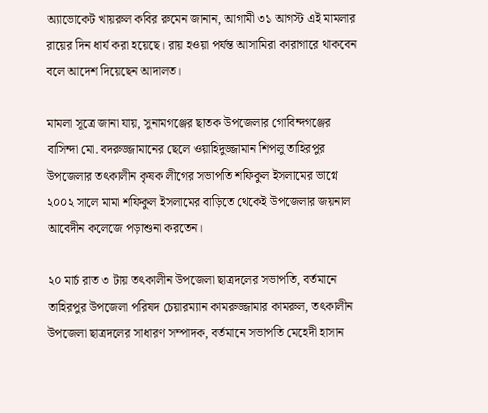অ্যাভোকেট খায়রুল কবির রুমেন জানান, আগামী ৩১ আগস্ট এই মামলার রায়ের দিন ধার্য করা হয়েছে। রায় হওয়া পর্যন্ত আসামিরা কারাগারে থাকবেন বলে আদেশ দিয়েছেন আদালত।

মামলা সূত্রে জানা যায়, সুনামগঞ্জের ছাতক উপজেলার গোবিন্দগঞ্জের বাসিন্দা মো. বদরুজ্জামানের ছেলে ওয়াহিদুজ্জামান শিপলু তাহিরপুর উপজেলার তৎকালীন কৃষক লীগের সভাপতি শফিকুল ইসলামের ভাগ্নে ২০০২ সালে মামা শফিকুল ইসলামের বাড়িতে থেকেই উপজেলার জয়নাল আবেদীন কলেজে পড়াশুনা করতেন।

২০ মার্চ রাত ৩ টায় তৎকালীন উপজেলা ছাত্রদলের সভাপতি, বর্তমানে তাহিরপুর উপজেলা পরিষদ চেয়ারম্যান কামরুজ্জামার কামরুল, তৎকালীন উপজেলা ছাত্রদলের সাধারণ সম্পাদক, বর্তমানে সভাপতি মেহেদী হাসান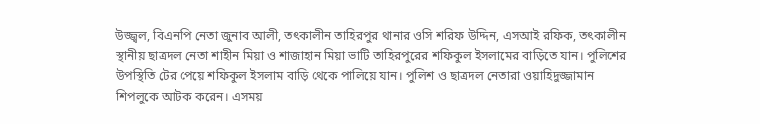উজ্জ্বল, বিএনপি নেতা জুনাব আলী, তৎকালীন তাহিরপুর থানার ওসি শরিফ উদ্দিন, এসআই রফিক, তৎকালীন স্থানীয় ছাত্রদল নেতা শাহীন মিয়া ও শাজাহান মিয়া ভাটি তাহিরপুরের শফিকুল ইসলামের বাড়িতে যান। পুলিশের উপস্থিতি টের পেয়ে শফিকুল ইসলাম বাড়ি থেকে পালিয়ে যান। পুলিশ ও ছাত্রদল নেতারা ওয়াহিদুজ্জামান শিপলুকে আটক করেন। এসময়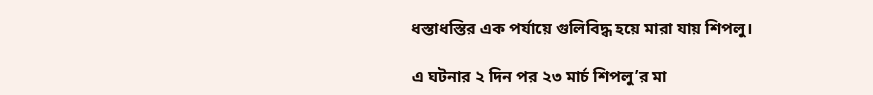ধস্তাধস্তির এক পর্যায়ে গুলিবিদ্ধ হয়ে মারা যায় শিপলু।

এ ঘটনার ২ দিন পর ২৩ মার্চ শিপলু’র মা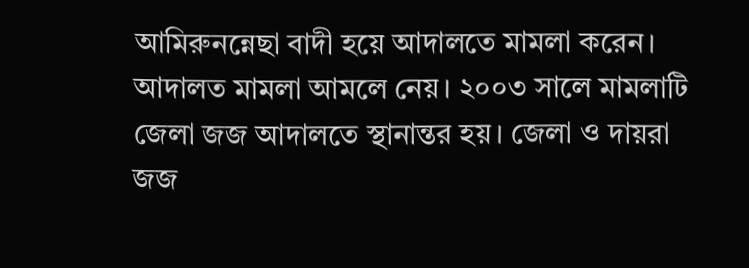আমিরুনন্নেছা বাদী হয়ে আদালতে মামলা করেন। আদালত মামলা আমলে নেয়। ২০০৩ সালে মামলাটি জেলা জজ আদালতে স্থানান্তর হয়। জেলা ও দায়রা জজ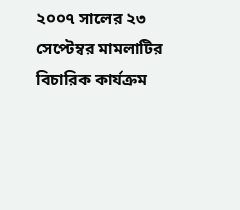২০০৭ সালের ২৩ সেপ্টেম্বর মামলাটির বিচারিক কার্যক্রম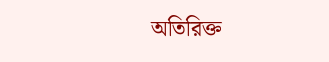অতিরিক্ত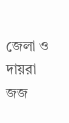জেলা ও দায়রা জজ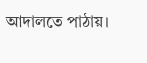আদালতে পাঠায়।